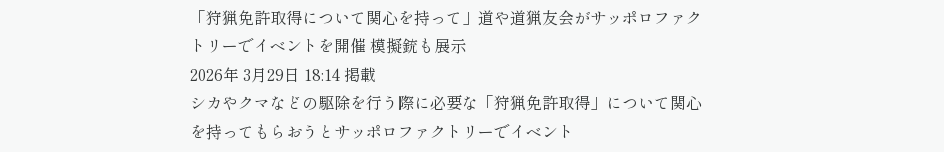「狩猟免許取得について関心を持って」道や道猟友会がサッポロファクトリーでイベントを開催 模擬銃も展示
2026年 3月29日 18:14 掲載
シカやクマなどの駆除を行う際に必要な「狩猟免許取得」について関心を持ってもらおうとサッポロファクトリーでイベント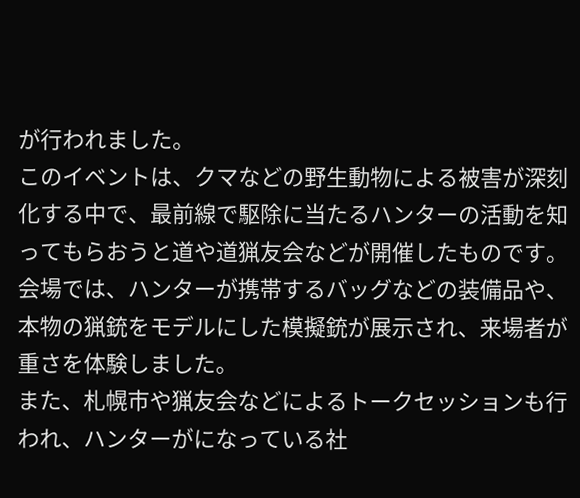が行われました。
このイベントは、クマなどの野生動物による被害が深刻化する中で、最前線で駆除に当たるハンターの活動を知ってもらおうと道や道猟友会などが開催したものです。
会場では、ハンターが携帯するバッグなどの装備品や、本物の猟銃をモデルにした模擬銃が展示され、来場者が重さを体験しました。
また、札幌市や猟友会などによるトークセッションも行われ、ハンターがになっている社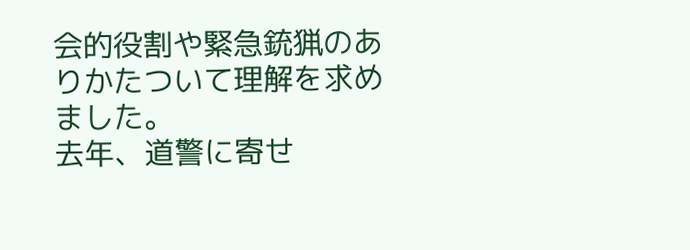会的役割や緊急銃猟のありかたついて理解を求めました。
去年、道警に寄せ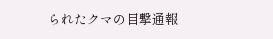られたクマの目撃通報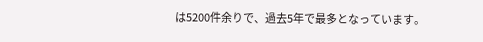は5200件余りで、過去5年で最多となっています。